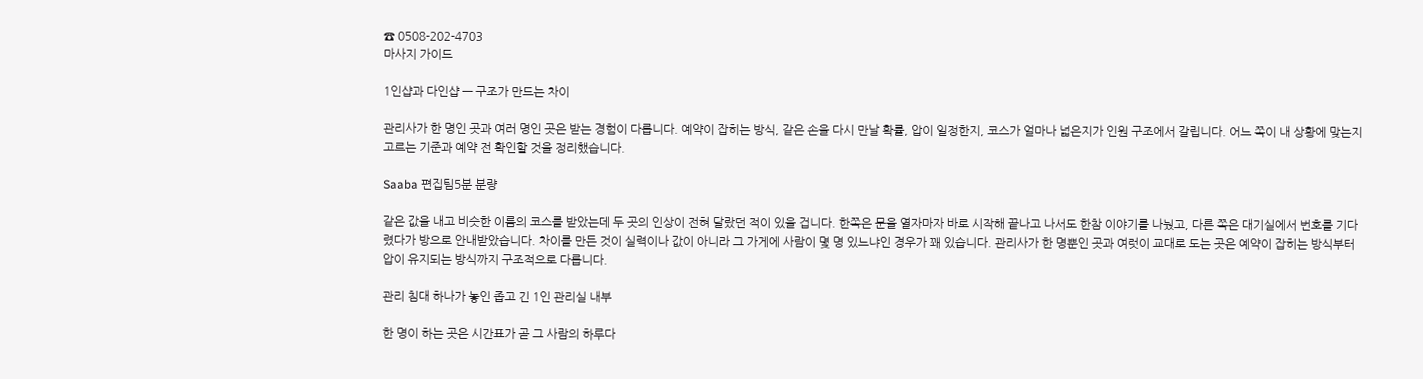☎ 0508-202-4703
마사지 가이드

1인샵과 다인샵 — 구조가 만드는 차이

관리사가 한 명인 곳과 여러 명인 곳은 받는 경험이 다릅니다. 예약이 잡히는 방식, 같은 손을 다시 만날 확률, 압이 일정한지, 코스가 얼마나 넓은지가 인원 구조에서 갈립니다. 어느 쪽이 내 상황에 맞는지 고르는 기준과 예약 전 확인할 것을 정리했습니다.

Saaba 편집팀5분 분량

같은 값을 내고 비슷한 이름의 코스를 받았는데 두 곳의 인상이 전혀 달랐던 적이 있을 겁니다. 한쪽은 문을 열자마자 바로 시작해 끝나고 나서도 한참 이야기를 나눴고, 다른 쪽은 대기실에서 번호를 기다렸다가 방으로 안내받았습니다. 차이를 만든 것이 실력이나 값이 아니라 그 가게에 사람이 몇 명 있느냐인 경우가 꽤 있습니다. 관리사가 한 명뿐인 곳과 여럿이 교대로 도는 곳은 예약이 잡히는 방식부터 압이 유지되는 방식까지 구조적으로 다릅니다.

관리 침대 하나가 놓인 좁고 긴 1인 관리실 내부

한 명이 하는 곳은 시간표가 곧 그 사람의 하루다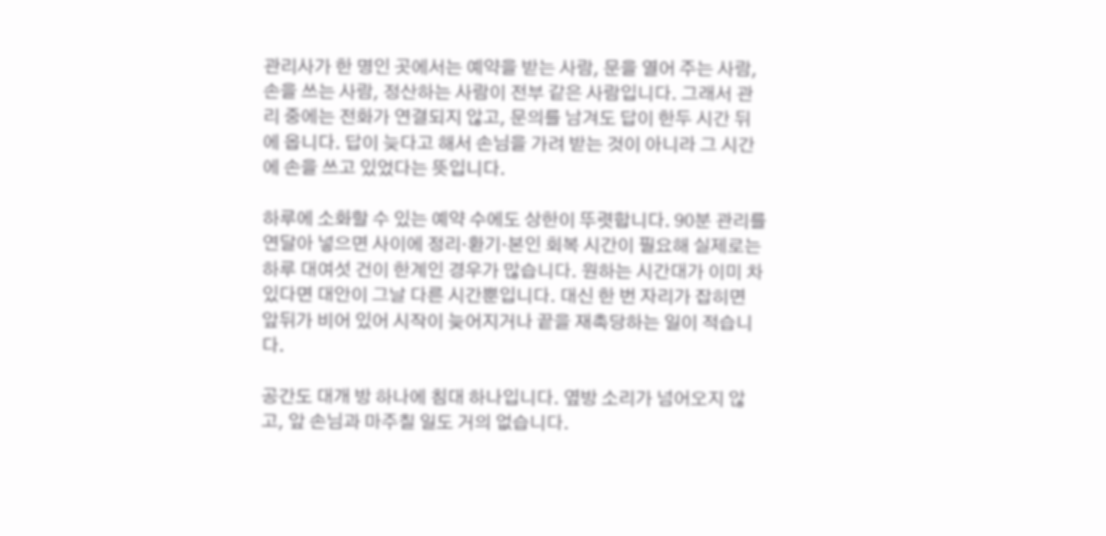관리사가 한 명인 곳에서는 예약을 받는 사람, 문을 열어 주는 사람, 손을 쓰는 사람, 정산하는 사람이 전부 같은 사람입니다. 그래서 관리 중에는 전화가 연결되지 않고, 문의를 남겨도 답이 한두 시간 뒤에 옵니다. 답이 늦다고 해서 손님을 가려 받는 것이 아니라 그 시간에 손을 쓰고 있었다는 뜻입니다.

하루에 소화할 수 있는 예약 수에도 상한이 뚜렷합니다. 90분 관리를 연달아 넣으면 사이에 정리·환기·본인 회복 시간이 필요해 실제로는 하루 대여섯 건이 한계인 경우가 많습니다. 원하는 시간대가 이미 차 있다면 대안이 그날 다른 시간뿐입니다. 대신 한 번 자리가 잡히면 앞뒤가 비어 있어 시작이 늦어지거나 끝을 재촉당하는 일이 적습니다.

공간도 대개 방 하나에 침대 하나입니다. 옆방 소리가 넘어오지 않고, 앞 손님과 마주칠 일도 거의 없습니다.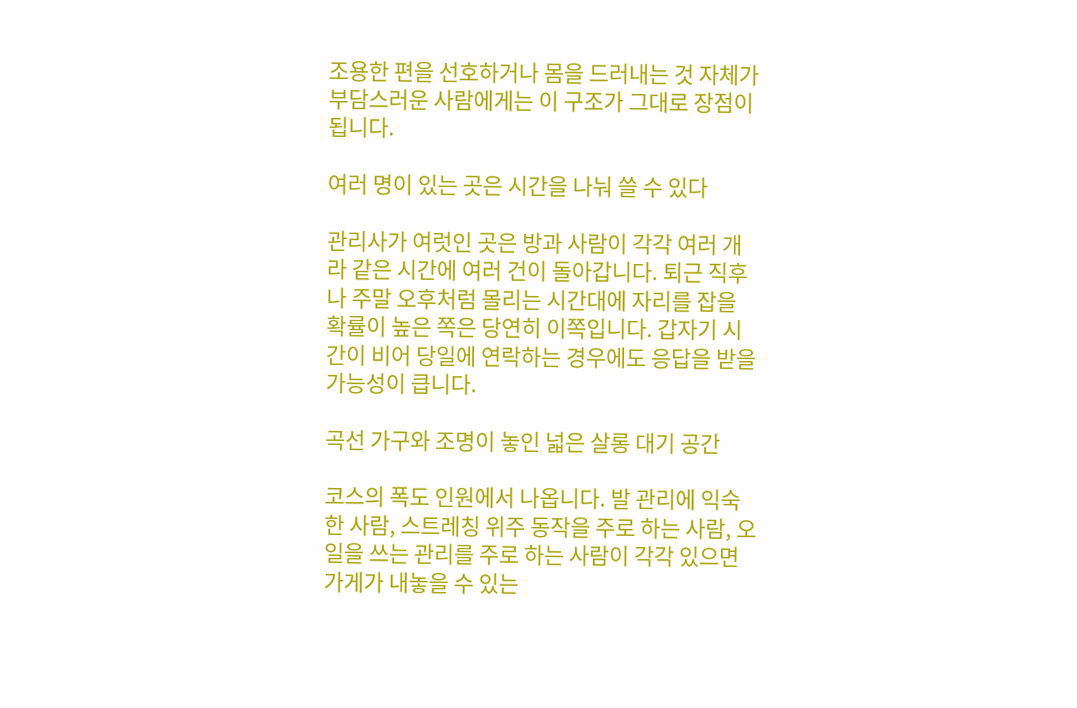조용한 편을 선호하거나 몸을 드러내는 것 자체가 부담스러운 사람에게는 이 구조가 그대로 장점이 됩니다.

여러 명이 있는 곳은 시간을 나눠 쓸 수 있다

관리사가 여럿인 곳은 방과 사람이 각각 여러 개라 같은 시간에 여러 건이 돌아갑니다. 퇴근 직후나 주말 오후처럼 몰리는 시간대에 자리를 잡을 확률이 높은 쪽은 당연히 이쪽입니다. 갑자기 시간이 비어 당일에 연락하는 경우에도 응답을 받을 가능성이 큽니다.

곡선 가구와 조명이 놓인 넓은 살롱 대기 공간

코스의 폭도 인원에서 나옵니다. 발 관리에 익숙한 사람, 스트레칭 위주 동작을 주로 하는 사람, 오일을 쓰는 관리를 주로 하는 사람이 각각 있으면 가게가 내놓을 수 있는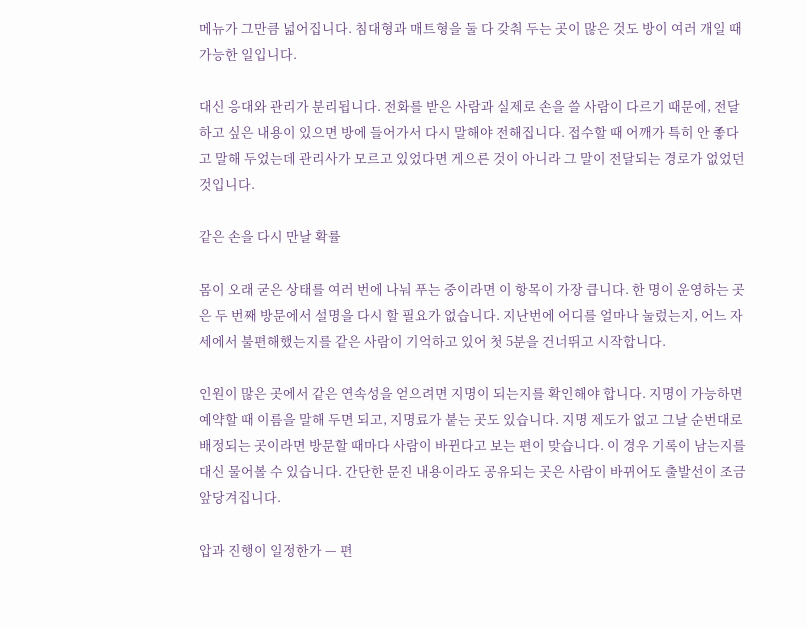메뉴가 그만큼 넓어집니다. 침대형과 매트형을 둘 다 갖춰 두는 곳이 많은 것도 방이 여러 개일 때 가능한 일입니다.

대신 응대와 관리가 분리됩니다. 전화를 받은 사람과 실제로 손을 쓸 사람이 다르기 때문에, 전달하고 싶은 내용이 있으면 방에 들어가서 다시 말해야 전해집니다. 접수할 때 어깨가 특히 안 좋다고 말해 두었는데 관리사가 모르고 있었다면 게으른 것이 아니라 그 말이 전달되는 경로가 없었던 것입니다.

같은 손을 다시 만날 확률

몸이 오래 굳은 상태를 여러 번에 나눠 푸는 중이라면 이 항목이 가장 큽니다. 한 명이 운영하는 곳은 두 번째 방문에서 설명을 다시 할 필요가 없습니다. 지난번에 어디를 얼마나 눌렀는지, 어느 자세에서 불편해했는지를 같은 사람이 기억하고 있어 첫 5분을 건너뛰고 시작합니다.

인원이 많은 곳에서 같은 연속성을 얻으려면 지명이 되는지를 확인해야 합니다. 지명이 가능하면 예약할 때 이름을 말해 두면 되고, 지명료가 붙는 곳도 있습니다. 지명 제도가 없고 그날 순번대로 배정되는 곳이라면 방문할 때마다 사람이 바뀐다고 보는 편이 맞습니다. 이 경우 기록이 남는지를 대신 물어볼 수 있습니다. 간단한 문진 내용이라도 공유되는 곳은 사람이 바뀌어도 출발선이 조금 앞당겨집니다.

압과 진행이 일정한가 — 편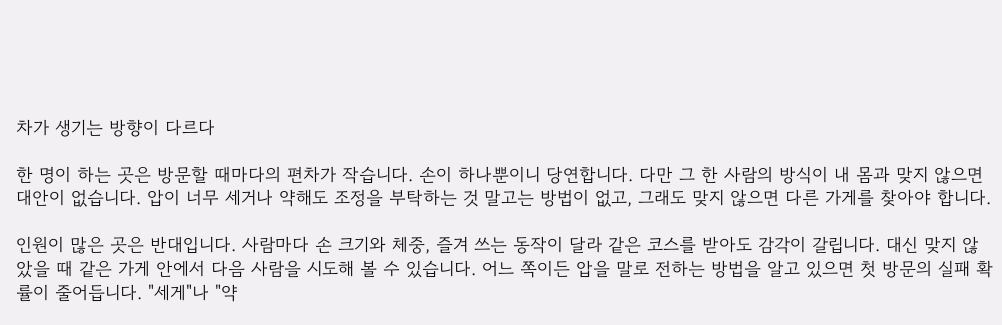차가 생기는 방향이 다르다

한 명이 하는 곳은 방문할 때마다의 편차가 작습니다. 손이 하나뿐이니 당연합니다. 다만 그 한 사람의 방식이 내 몸과 맞지 않으면 대안이 없습니다. 압이 너무 세거나 약해도 조정을 부탁하는 것 말고는 방법이 없고, 그래도 맞지 않으면 다른 가게를 찾아야 합니다.

인원이 많은 곳은 반대입니다. 사람마다 손 크기와 체중, 즐겨 쓰는 동작이 달라 같은 코스를 받아도 감각이 갈립니다. 대신 맞지 않았을 때 같은 가게 안에서 다음 사람을 시도해 볼 수 있습니다. 어느 쪽이든 압을 말로 전하는 방법을 알고 있으면 첫 방문의 실패 확률이 줄어듭니다. "세게"나 "약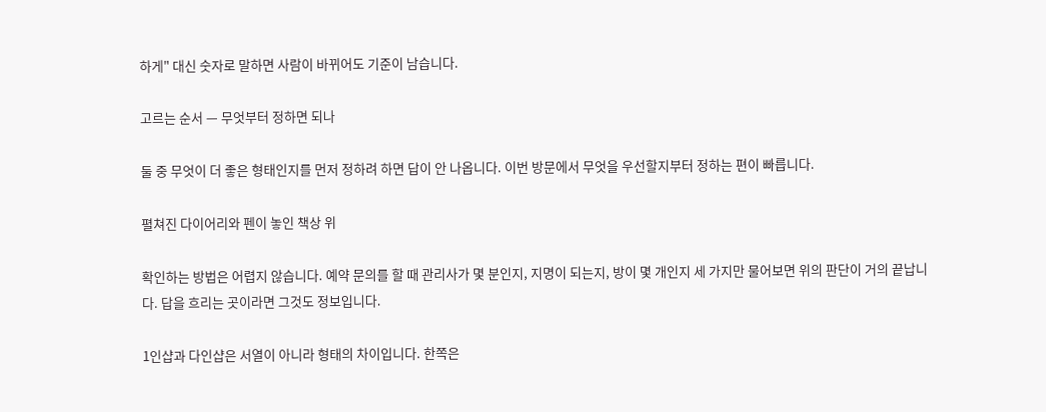하게" 대신 숫자로 말하면 사람이 바뀌어도 기준이 남습니다.

고르는 순서 — 무엇부터 정하면 되나

둘 중 무엇이 더 좋은 형태인지를 먼저 정하려 하면 답이 안 나옵니다. 이번 방문에서 무엇을 우선할지부터 정하는 편이 빠릅니다.

펼쳐진 다이어리와 펜이 놓인 책상 위

확인하는 방법은 어렵지 않습니다. 예약 문의를 할 때 관리사가 몇 분인지, 지명이 되는지, 방이 몇 개인지 세 가지만 물어보면 위의 판단이 거의 끝납니다. 답을 흐리는 곳이라면 그것도 정보입니다.

1인샵과 다인샵은 서열이 아니라 형태의 차이입니다. 한쪽은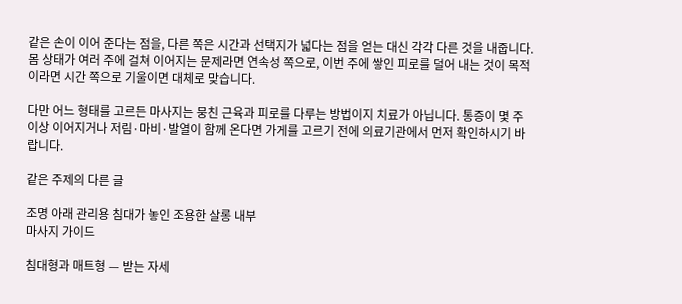같은 손이 이어 준다는 점을, 다른 쪽은 시간과 선택지가 넓다는 점을 얻는 대신 각각 다른 것을 내줍니다. 몸 상태가 여러 주에 걸쳐 이어지는 문제라면 연속성 쪽으로, 이번 주에 쌓인 피로를 덜어 내는 것이 목적이라면 시간 쪽으로 기울이면 대체로 맞습니다.

다만 어느 형태를 고르든 마사지는 뭉친 근육과 피로를 다루는 방법이지 치료가 아닙니다. 통증이 몇 주 이상 이어지거나 저림·마비·발열이 함께 온다면 가게를 고르기 전에 의료기관에서 먼저 확인하시기 바랍니다.

같은 주제의 다른 글

조명 아래 관리용 침대가 놓인 조용한 살롱 내부
마사지 가이드

침대형과 매트형 — 받는 자세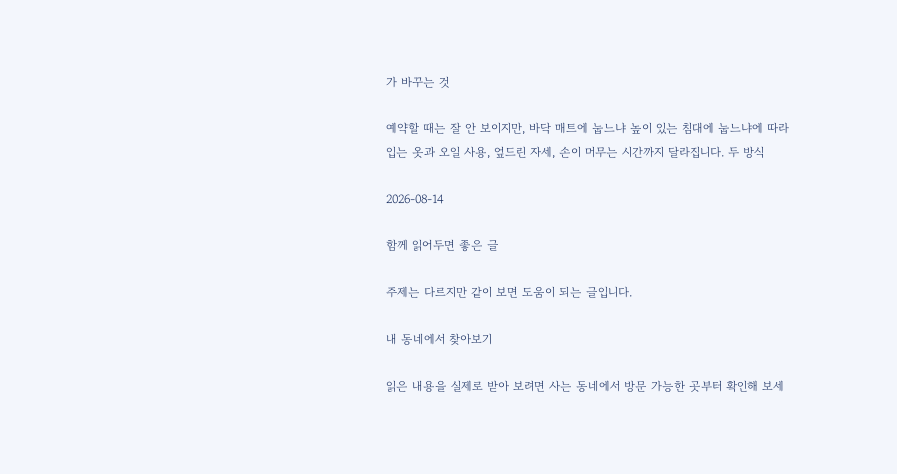가 바꾸는 것

예약할 때는 잘 안 보이지만, 바닥 매트에 눕느냐 높이 있는 침대에 눕느냐에 따라 입는 옷과 오일 사용, 엎드린 자세, 손이 머무는 시간까지 달라집니다. 두 방식

2026-08-14

함께 읽어두면 좋은 글

주제는 다르지만 같이 보면 도움이 되는 글입니다.

내 동네에서 찾아보기

읽은 내용을 실제로 받아 보려면 사는 동네에서 방문 가능한 곳부터 확인해 보세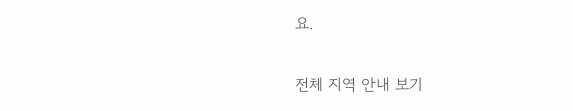요.

전체 지역 안내 보기